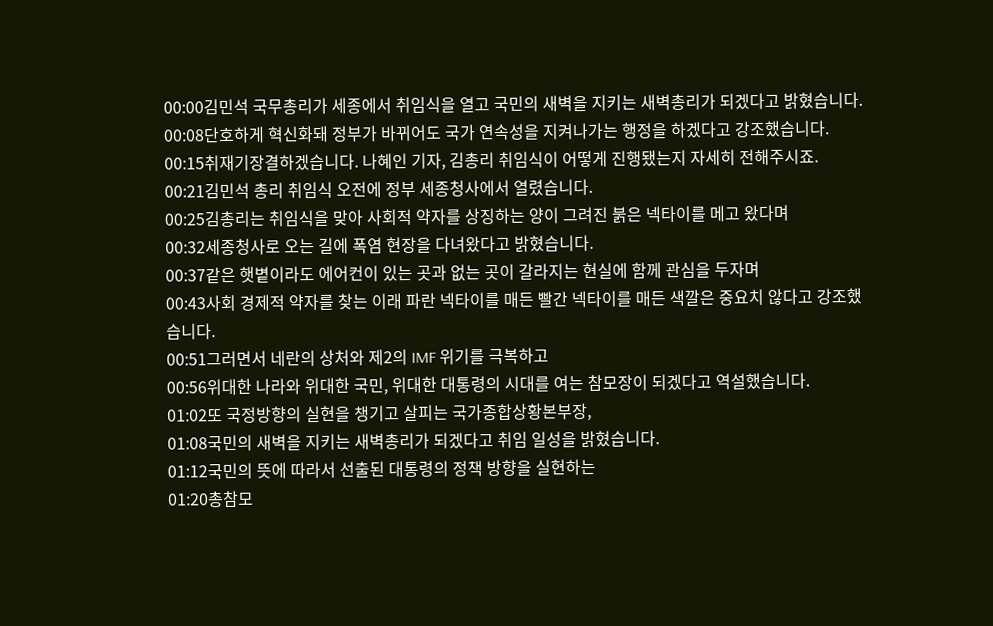00:00김민석 국무총리가 세종에서 취임식을 열고 국민의 새벽을 지키는 새벽총리가 되겠다고 밝혔습니다.
00:08단호하게 혁신화돼 정부가 바뀌어도 국가 연속성을 지켜나가는 행정을 하겠다고 강조했습니다.
00:15취재기장결하겠습니다. 나혜인 기자, 김총리 취임식이 어떻게 진행됐는지 자세히 전해주시죠.
00:21김민석 총리 취임식 오전에 정부 세종청사에서 열렸습니다.
00:25김총리는 취임식을 맞아 사회적 약자를 상징하는 양이 그려진 붉은 넥타이를 메고 왔다며
00:32세종청사로 오는 길에 폭염 현장을 다녀왔다고 밝혔습니다.
00:37같은 햇볕이라도 에어컨이 있는 곳과 없는 곳이 갈라지는 현실에 함께 관심을 두자며
00:43사회 경제적 약자를 찾는 이래 파란 넥타이를 매든 빨간 넥타이를 매든 색깔은 중요치 않다고 강조했습니다.
00:51그러면서 네란의 상처와 제2의 IMF 위기를 극복하고
00:56위대한 나라와 위대한 국민, 위대한 대통령의 시대를 여는 참모장이 되겠다고 역설했습니다.
01:02또 국정방향의 실현을 챙기고 살피는 국가종합상황본부장,
01:08국민의 새벽을 지키는 새벽총리가 되겠다고 취임 일성을 밝혔습니다.
01:12국민의 뜻에 따라서 선출된 대통령의 정책 방향을 실현하는
01:20총참모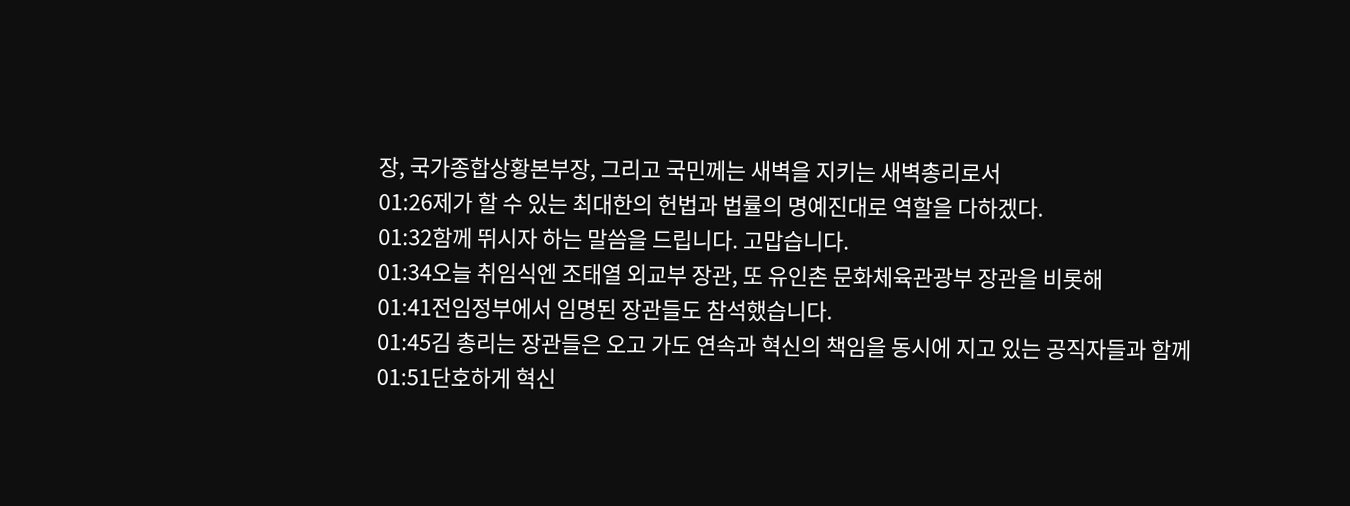장, 국가종합상황본부장, 그리고 국민께는 새벽을 지키는 새벽총리로서
01:26제가 할 수 있는 최대한의 헌법과 법률의 명예진대로 역할을 다하겠다.
01:32함께 뛰시자 하는 말씀을 드립니다. 고맙습니다.
01:34오늘 취임식엔 조태열 외교부 장관, 또 유인촌 문화체육관광부 장관을 비롯해
01:41전임정부에서 임명된 장관들도 참석했습니다.
01:45김 총리는 장관들은 오고 가도 연속과 혁신의 책임을 동시에 지고 있는 공직자들과 함께
01:51단호하게 혁신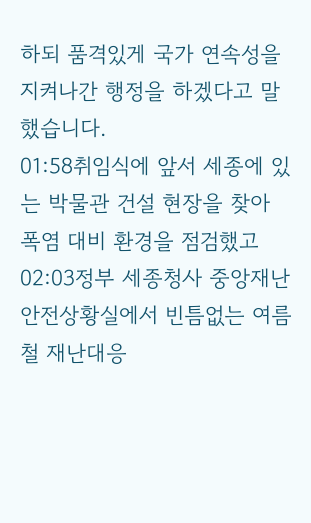하되 품격있게 국가 연속성을 지켜나간 행정을 하겠다고 말했습니다.
01:58취임식에 앞서 세종에 있는 박물관 건설 현장을 찾아 폭염 대비 환경을 점검했고
02:03정부 세종청사 중앙재난안전상황실에서 빈틈없는 여름철 재난대응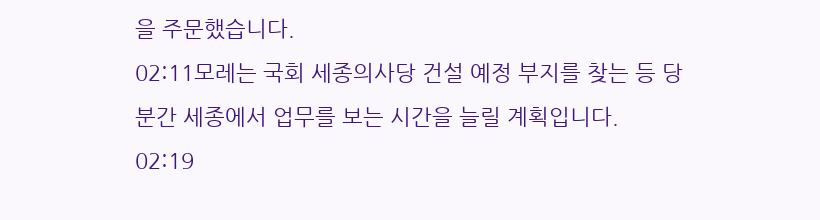을 주문했습니다.
02:11모레는 국회 세종의사당 건설 예정 부지를 찾는 등 당분간 세종에서 업무를 보는 시간을 늘릴 계획입니다.
02:19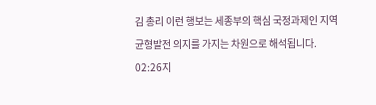김 총리 이런 행보는 세종부의 핵심 국정과제인 지역균형발전 의지를 가지는 차원으로 해석됩니다.
02:26지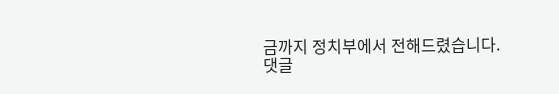금까지 정치부에서 전해드렸습니다.
댓글